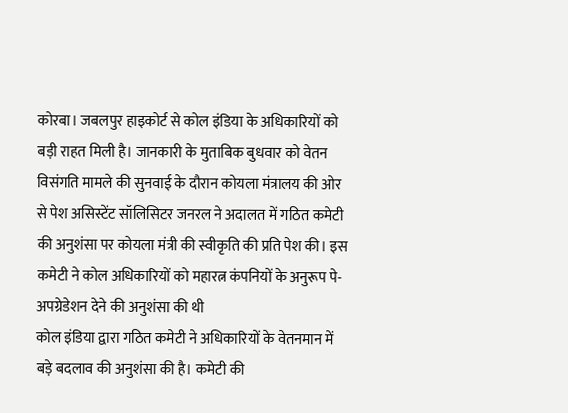कोरबा। जबलपुर हाइकोर्ट से कोल इंडिया के अधिकारियों को बड़ी राहत मिली है। जानकारी के मुताबिक बुधवार को वेतन विसंगति मामले की सुनवाई के दौरान कोयला मंत्रालय की ओर से पेश असिस्टेंट सॉलिसिटर जनरल ने अदालत में गठित कमेटी की अनुशंसा पर कोयला मंत्री की स्वीकृति की प्रति पेश की। इस कमेटी ने कोल अधिकारियों को महारत्न कंपनियों के अनुरूप पे-अपग्रेडेशन देने की अनुशंसा की थी
कोल इंडिया द्वारा गठित कमेटी ने अधिकारियों के वेतनमान में बड़े बदलाव की अनुशंसा की है। कमेटी की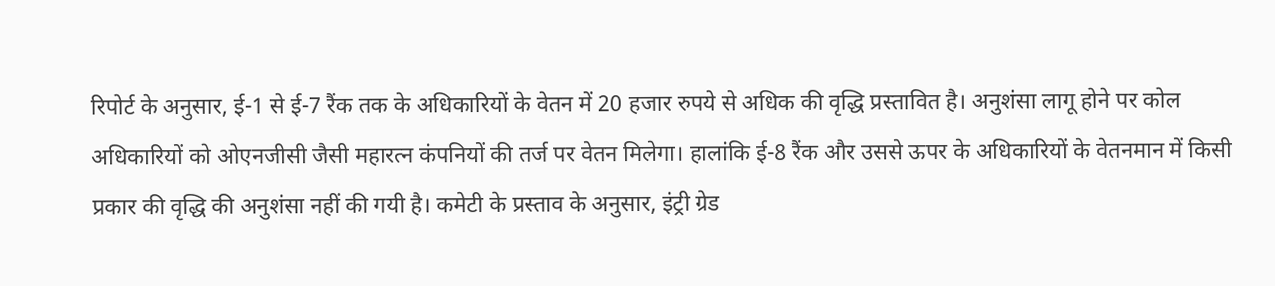रिपोर्ट के अनुसार, ई-1 से ई-7 रैंक तक के अधिकारियों के वेतन में 20 हजार रुपये से अधिक की वृद्धि प्रस्तावित है। अनुशंसा लागू होने पर कोल अधिकारियों को ओएनजीसी जैसी महारत्न कंपनियों की तर्ज पर वेतन मिलेगा। हालांकि ई-8 रैंक और उससे ऊपर के अधिकारियों के वेतनमान में किसी प्रकार की वृद्धि की अनुशंसा नहीं की गयी है। कमेटी के प्रस्ताव के अनुसार, इंट्री ग्रेड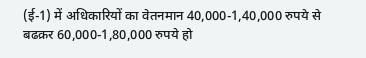(ई-1) में अधिकारियों का वेतनमान 40,000-1,40,000 रुपये से बढक़र 60,000-1,80,000 रुपये हो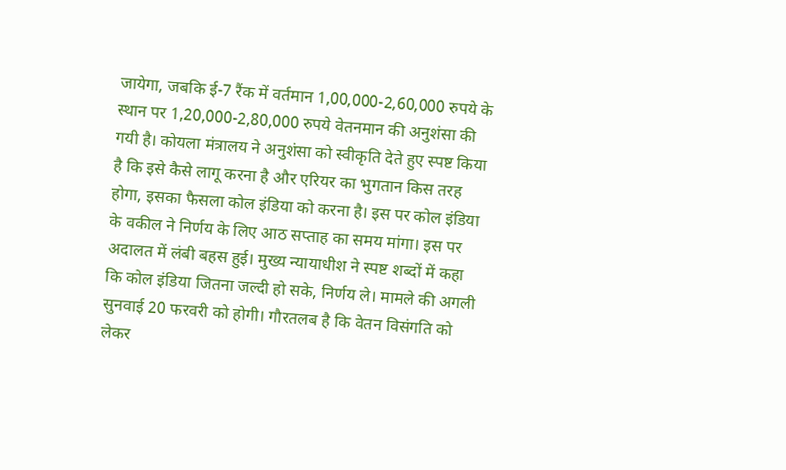जायेगा, जबकि ई-7 रैंक में वर्तमान 1,00,000-2,60,000 रुपये के स्थान पर 1,20,000-2,80,000 रुपये वेतनमान की अनुशंसा की गयी है। कोयला मंत्रालय ने अनुशंसा को स्वीकृति देते हुए स्पष्ट किया है कि इसे कैसे लागू करना है और एरियर का भुगतान किस तरह होगा, इसका फैसला कोल इंडिया को करना है। इस पर कोल इंडिया के वकील ने निर्णय के लिए आठ सप्ताह का समय मांगा। इस पर अदालत में लंबी बहस हुई। मुख्य न्यायाधीश ने स्पष्ट शब्दों में कहा कि कोल इंडिया जितना जल्दी हो सके, निर्णय ले। मामले की अगली सुनवाई 20 फरवरी को होगी। गौरतलब है कि वेतन विसंगति को लेकर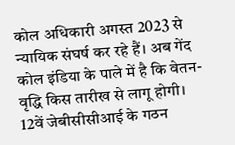कोल अधिकारी अगस्त 2023 से न्यायिक संघर्ष कर रहे हैं। अब गेंद कोल इंडिया के पाले में है कि वेतन-वृद्धि किस तारीख से लागू होगी।
12वें जेबीसीसीआई के गठन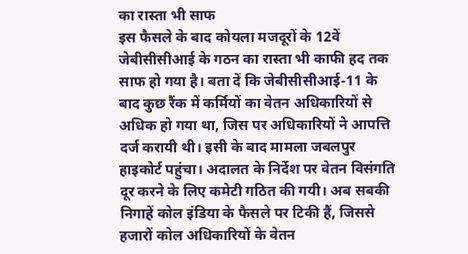का रास्ता भी साफ
इस फैसले के बाद कोयला मजदूरों के 12वें जेबीसीसीआई के गठन का रास्ता भी काफी हद तक साफ हो गया है। बता दें कि जेबीसीसीआई-11 के बाद कुछ रैंक में कर्मियों का वेतन अधिकारियों से अधिक हो गया था, जिस पर अधिकारियों ने आपत्ति दर्ज करायी थी। इसी के बाद मामला जबलपुर हाइकोर्ट पहुंचा। अदालत के निर्देश पर वेतन विसंगति दूर करने के लिए कमेटी गठित की गयी। अब सबकी निगाहें कोल इंडिया के फैसले पर टिकी हैं, जिससे हजारों कोल अधिकारियों के वेतन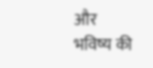और भविष्य की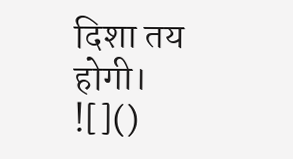दिशा तय होगी।
![]()